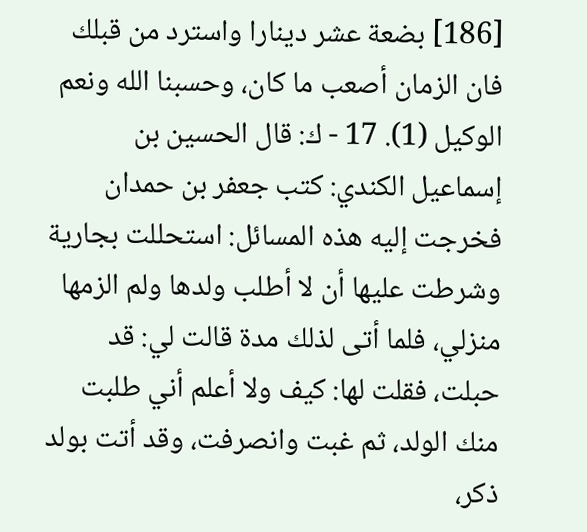[186] بضعة عشر دينارا واسترد من قبلك فان الزمان أصعب ما كان، وحسبنا الله ونعم الوكيل (1). 17 - ك: قال الحسين بن إسماعيل الكندي: كتب جعفر بن حمدان فخرجت إليه هذه المسائل: استحللت بجارية وشرطت عليها أن لا أطلب ولدها ولم الزمها منزلي، فلما أتى لذلك مدة قالت لي: قد حبلت، فقلت لها: كيف ولا أعلم أني طلبت منك الولد، ثم غبت وانصرفت، وقد أتت بولد ذكر،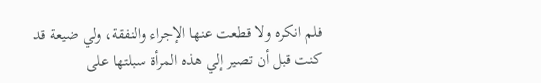فلم انكره ولا قطعت عنها الإجراء والنفقة، ولي ضيعة قد كنت قبل أن تصير إلي هذه المرأة سبلتها على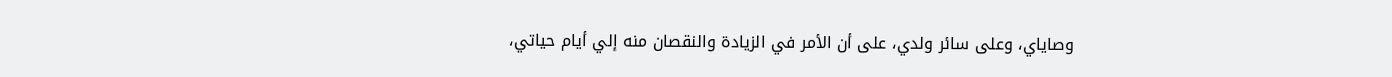وصاياي، وعلى سائر ولدي، على أن الأمر في الزيادة والنقصان منه إلي أيام حياتي،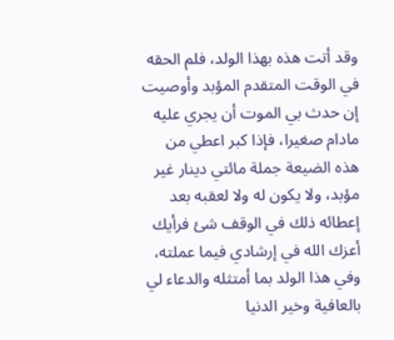وقد أتت هذه بهذا الولد، فلم الحقه في الوقت المتقدم المؤبد وأوصيت إن حدث بي الموت أن يجري عليه مادام صغيرا، فإذا كبر اعطي من هذه الضيعة جملة مائتي دينار غير مؤبد، ولا يكون له ولا لعقبه بعد إعطائه ذلك في الوقف شئ فرأيك أعزك الله في إرشادي فيما عملته، وفي هذا الولد بما أمتثله والدعاء لي بالعافية وخير الدنيا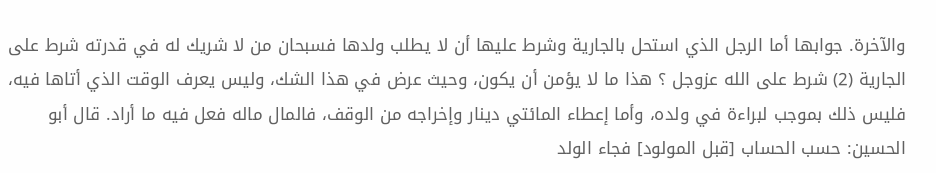والآخرة. جوابها أما الرجل الذي استحل بالجارية وشرط عليها أن لا يطلب ولدها فسبحان من لا شريك له في قدرته شرط على الجارية (2) شرط على الله عزوجل ؟ هذا ما لا يؤمن أن يكون، وحيث عرض في هذا الشك، وليس يعرف الوقت الذي أتاها فيه، فليس ذلك بموجب لبراءة في ولده، وأما إعطاء المائتي دينار وإخراجه من الوقف، فالمال ماله فعل فيه ما أراد. قال أبو الحسين: حسب الحساب [قبل المولود] فجاء الولد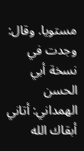مستويا. وقال: وجدت في نسخة أبي الحسن الهمداني: أتاني أبقاك الله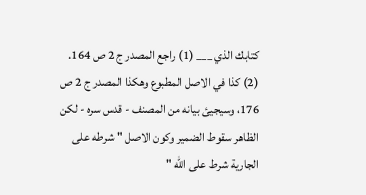كتابك الذي ___ (1) راجع المصدر ج 2 ص 164. (2) كذا في الاصل المطبوع وهكذا المصدر ج 2 ص 176، وسيجيئ بيانه من المصنف - قدس سره - لكن الظاهر سقوط الضمير وكون الاصل " شرطه على الجارية شرط على الله "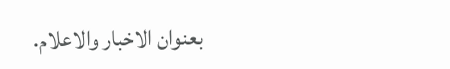بعنوان الاخبار والاعلام.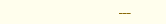___